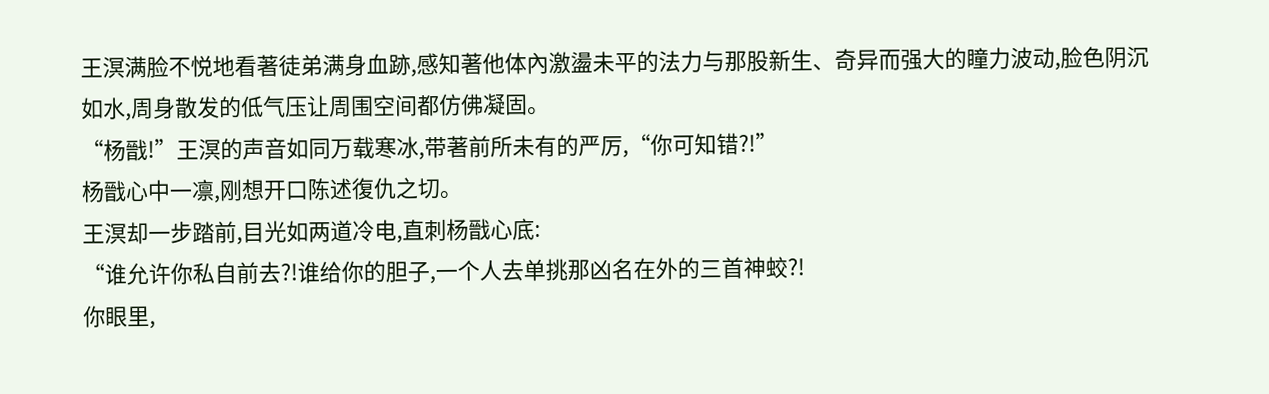王溟满脸不悦地看著徒弟满身血跡,感知著他体內激盪未平的法力与那股新生、奇异而强大的瞳力波动,脸色阴沉如水,周身散发的低气压让周围空间都仿佛凝固。
“杨戩!”王溟的声音如同万载寒冰,带著前所未有的严厉,“你可知错?!”
杨戩心中一凛,刚想开口陈述復仇之切。
王溟却一步踏前,目光如两道冷电,直刺杨戩心底:
“谁允许你私自前去?!谁给你的胆子,一个人去单挑那凶名在外的三首神蛟?!
你眼里,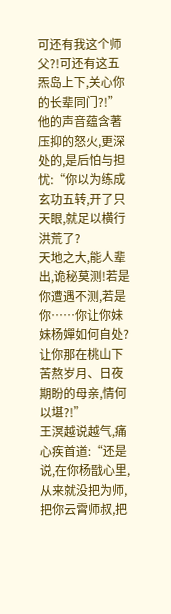可还有我这个师父?!可还有这五炁岛上下,关心你的长辈同门?!”
他的声音蕴含著压抑的怒火,更深处的,是后怕与担忧:“你以为练成玄功五转,开了只天眼,就足以横行洪荒了?
天地之大,能人辈出,诡秘莫测!若是你遭遇不测,若是你……你让你妹妹杨嬋如何自处?
让你那在桃山下苦熬岁月、日夜期盼的母亲,情何以堪?!”
王溟越说越气,痛心疾首道:“还是说,在你杨戩心里,从来就没把为师,把你云霄师叔,把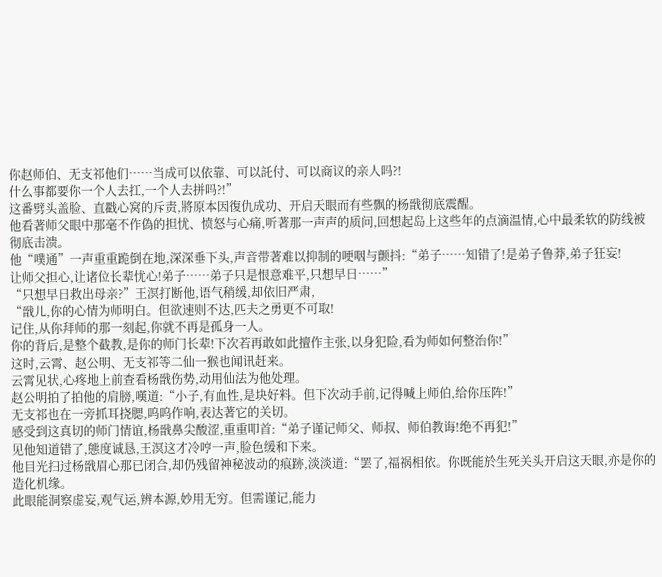你赵师伯、无支祁他们……当成可以依靠、可以託付、可以商议的亲人吗?!
什么事都要你一个人去扛,一个人去拼吗?!”
这番劈头盖脸、直戳心窝的斥责,將原本因復仇成功、开启天眼而有些飘的杨戩彻底震醒。
他看著师父眼中那毫不作偽的担忧、愤怒与心痛,听著那一声声的质问,回想起岛上这些年的点滴温情,心中最柔软的防线被彻底击溃。
他“噗通”一声重重跪倒在地,深深垂下头,声音带著难以抑制的哽咽与颤抖:“弟子……知错了!是弟子鲁莽,弟子狂妄!
让师父担心,让诸位长辈忧心!弟子……弟子只是恨意难平,只想早日……”
“只想早日救出母亲?”王溟打断他,语气稍缓,却依旧严肃,
“戩儿,你的心情为师明白。但欲速则不达,匹夫之勇更不可取!
记住,从你拜师的那一刻起,你就不再是孤身一人。
你的背后,是整个截教,是你的师门长辈!下次若再敢如此擅作主张,以身犯险,看为师如何整治你!”
这时,云霄、赵公明、无支祁等二仙一猴也闻讯赶来。
云霄见状,心疼地上前查看杨戩伤势,动用仙法为他处理。
赵公明拍了拍他的肩膀,嘆道:“小子,有血性,是块好料。但下次动手前,记得喊上师伯,给你压阵!”
无支祁也在一旁抓耳挠腮,呜呜作响,表达著它的关切。
感受到这真切的师门情谊,杨戩鼻尖酸涩,重重叩首:“弟子谨记师父、师叔、师伯教诲!绝不再犯!”
见他知道错了,態度诚恳,王溟这才冷哼一声,脸色缓和下来。
他目光扫过杨戩眉心那已闭合,却仍残留神秘波动的痕跡,淡淡道:“罢了,福祸相依。你既能於生死关头开启这天眼,亦是你的造化机缘。
此眼能洞察虚妄,观气运,辨本源,妙用无穷。但需谨记,能力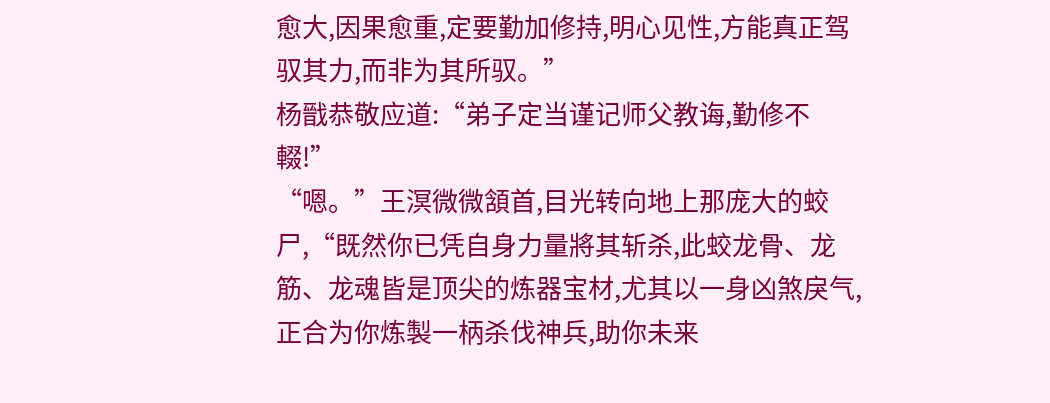愈大,因果愈重,定要勤加修持,明心见性,方能真正驾驭其力,而非为其所驭。”
杨戩恭敬应道:“弟子定当谨记师父教诲,勤修不輟!”
“嗯。”王溟微微頷首,目光转向地上那庞大的蛟尸,“既然你已凭自身力量將其斩杀,此蛟龙骨、龙筋、龙魂皆是顶尖的炼器宝材,尤其以一身凶煞戾气,正合为你炼製一柄杀伐神兵,助你未来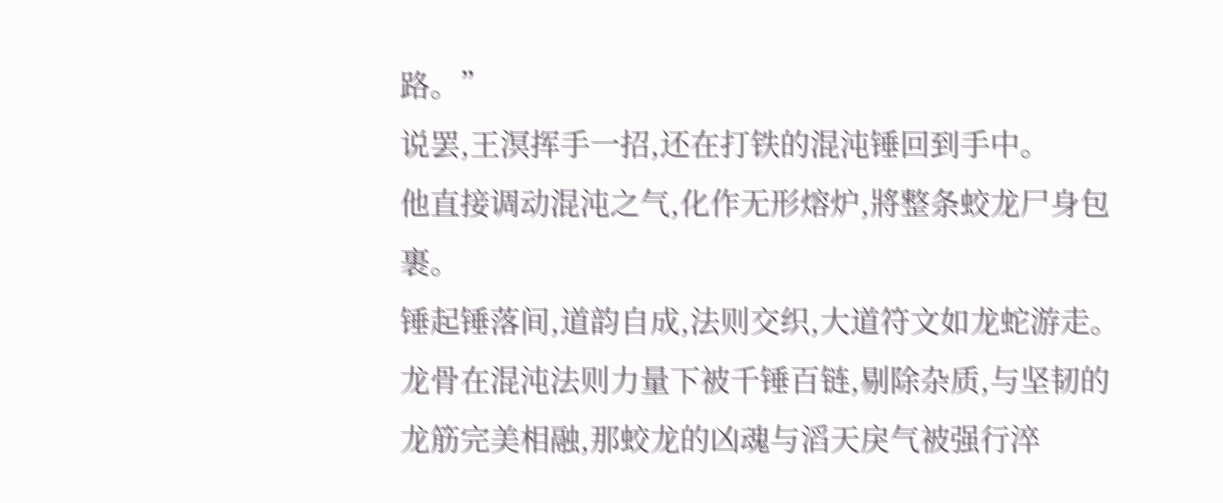路。”
说罢,王溟挥手一招,还在打铁的混沌锤回到手中。
他直接调动混沌之气,化作无形熔炉,將整条蛟龙尸身包裹。
锤起锤落间,道韵自成,法则交织,大道符文如龙蛇游走。
龙骨在混沌法则力量下被千锤百链,剔除杂质,与坚韧的龙筋完美相融,那蛟龙的凶魂与滔天戾气被强行淬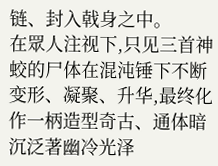链、封入戟身之中。
在眾人注视下,只见三首神蛟的尸体在混沌锤下不断变形、凝聚、升华,最终化作一柄造型奇古、通体暗沉泛著幽冷光泽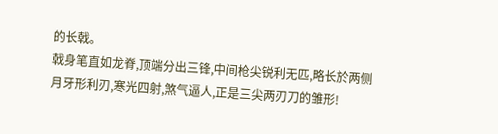的长戟。
戟身笔直如龙脊,顶端分出三锋,中间枪尖锐利无匹,略长於两侧月牙形利刃,寒光四射,煞气逼人,正是三尖两刃刀的雏形!